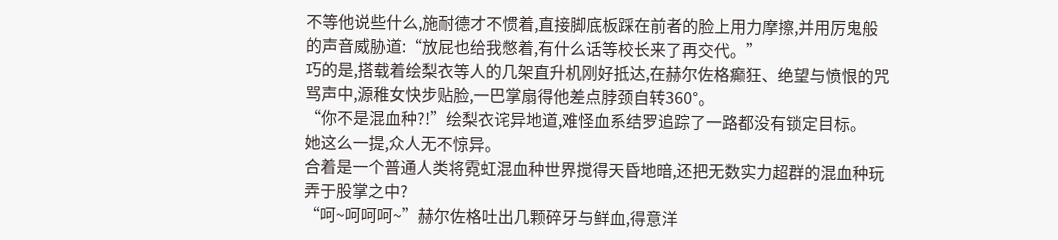不等他说些什么,施耐德才不惯着,直接脚底板踩在前者的脸上用力摩擦,并用厉鬼般的声音威胁道:“放屁也给我憋着,有什么话等校长来了再交代。”
巧的是,搭载着绘梨衣等人的几架直升机刚好抵达,在赫尔佐格癫狂、绝望与愤恨的咒骂声中,源稚女快步贴脸,一巴掌扇得他差点脖颈自转360°。
“你不是混血种?!”绘梨衣诧异地道,难怪血系结罗追踪了一路都没有锁定目标。
她这么一提,众人无不惊异。
合着是一个普通人类将霓虹混血种世界搅得天昏地暗,还把无数实力超群的混血种玩弄于股掌之中?
“呵~呵呵呵~”赫尔佐格吐出几颗碎牙与鲜血,得意洋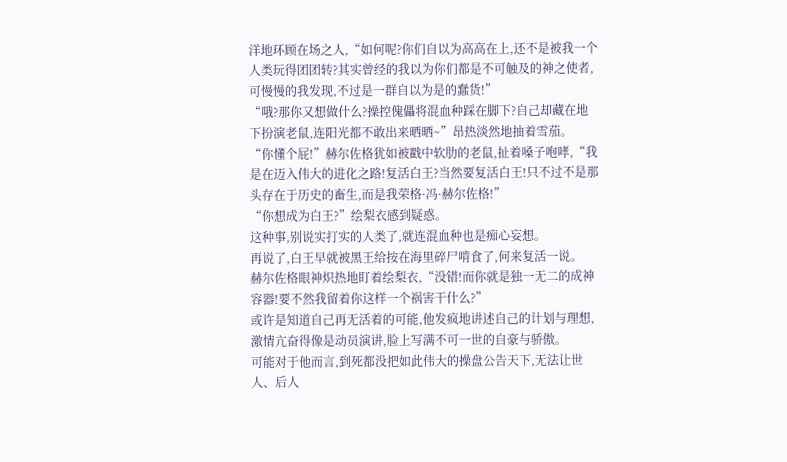洋地环顾在场之人,“如何呢?你们自以为高高在上,还不是被我一个人类玩得团团转?其实曾经的我以为你们都是不可触及的神之使者,可慢慢的我发现,不过是一群自以为是的蠢货!”
“哦?那你又想做什么?操控傀儡将混血种踩在脚下?自己却藏在地下扮演老鼠,连阳光都不敢出来晒晒~”昂热淡然地抽着雪茄。
“你懂个屁!”赫尔佐格犹如被戳中软肋的老鼠,扯着嗓子咆哮,“我是在迈入伟大的进化之路!复活白王?当然要复活白王!只不过不是那头存在于历史的畜生,而是我荣格·冯·赫尔佐格!”
“你想成为白王?”绘梨衣感到疑惑。
这种事,别说实打实的人类了,就连混血种也是痴心妄想。
再说了,白王早就被黑王给按在海里碎尸啃食了,何来复活一说。
赫尔佐格眼神炽热地盯着绘梨衣,“没错!而你就是独一无二的成神容器!要不然我留着你这样一个祸害干什么?”
或许是知道自己再无活着的可能,他发疯地讲述自己的计划与理想,激情亢奋得像是动员演讲,脸上写满不可一世的自豪与骄傲。
可能对于他而言,到死都没把如此伟大的操盘公告天下,无法让世人、后人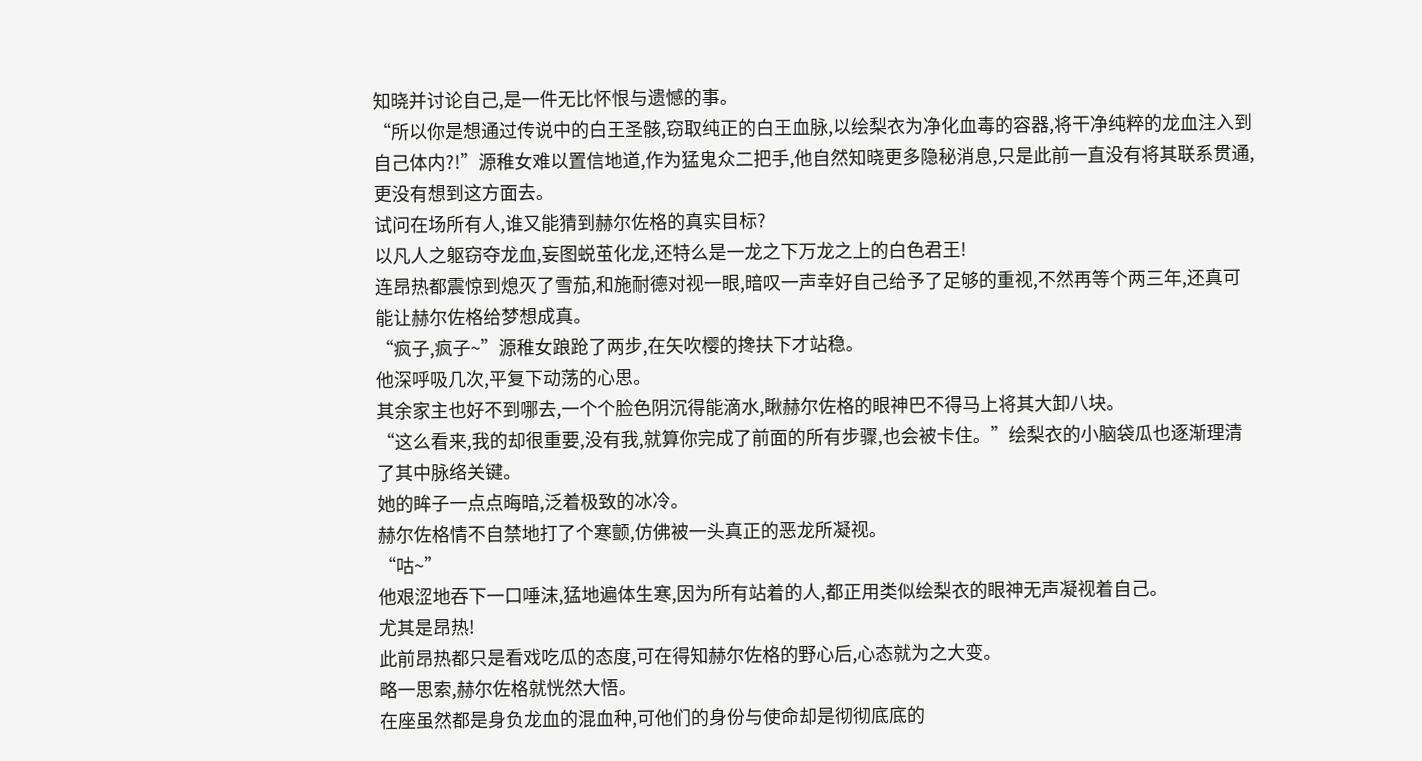知晓并讨论自己,是一件无比怀恨与遗憾的事。
“所以你是想通过传说中的白王圣骸,窃取纯正的白王血脉,以绘梨衣为净化血毒的容器,将干净纯粹的龙血注入到自己体内?!”源稚女难以置信地道,作为猛鬼众二把手,他自然知晓更多隐秘消息,只是此前一直没有将其联系贯通,更没有想到这方面去。
试问在场所有人,谁又能猜到赫尔佐格的真实目标?
以凡人之躯窃夺龙血,妄图蜕茧化龙,还特么是一龙之下万龙之上的白色君王!
连昂热都震惊到熄灭了雪茄,和施耐德对视一眼,暗叹一声幸好自己给予了足够的重视,不然再等个两三年,还真可能让赫尔佐格给梦想成真。
“疯子,疯子~”源稚女踉跄了两步,在矢吹樱的搀扶下才站稳。
他深呼吸几次,平复下动荡的心思。
其余家主也好不到哪去,一个个脸色阴沉得能滴水,瞅赫尔佐格的眼神巴不得马上将其大卸八块。
“这么看来,我的却很重要,没有我,就算你完成了前面的所有步骤,也会被卡住。”绘梨衣的小脑袋瓜也逐渐理清了其中脉络关键。
她的眸子一点点晦暗,泛着极致的冰冷。
赫尔佐格情不自禁地打了个寒颤,仿佛被一头真正的恶龙所凝视。
“咕~”
他艰涩地吞下一口唾沫,猛地遍体生寒,因为所有站着的人,都正用类似绘梨衣的眼神无声凝视着自己。
尤其是昂热!
此前昂热都只是看戏吃瓜的态度,可在得知赫尔佐格的野心后,心态就为之大变。
略一思索,赫尔佐格就恍然大悟。
在座虽然都是身负龙血的混血种,可他们的身份与使命却是彻彻底底的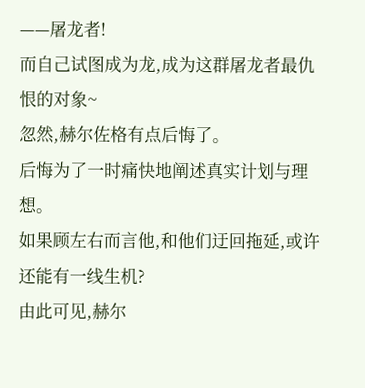——屠龙者!
而自己试图成为龙,成为这群屠龙者最仇恨的对象~
忽然,赫尔佐格有点后悔了。
后悔为了一时痛快地阐述真实计划与理想。
如果顾左右而言他,和他们迂回拖延,或许还能有一线生机?
由此可见,赫尔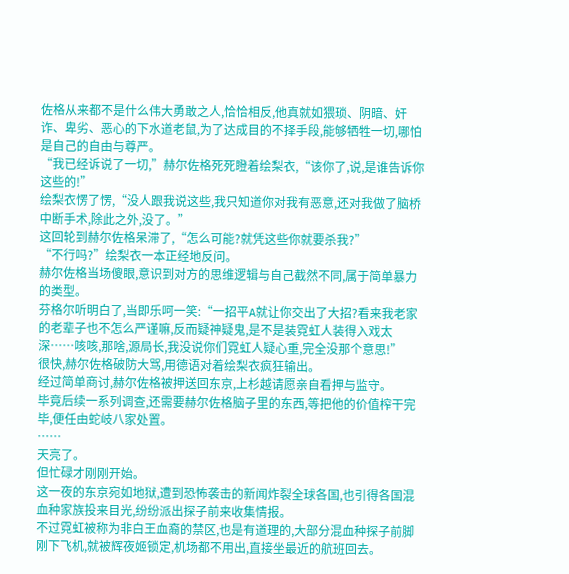佐格从来都不是什么伟大勇敢之人,恰恰相反,他真就如猥琐、阴暗、奸诈、卑劣、恶心的下水道老鼠,为了达成目的不择手段,能够牺牲一切,哪怕是自己的自由与尊严。
“我已经诉说了一切,”赫尔佐格死死瞪着绘梨衣,“该你了,说,是谁告诉你这些的!”
绘梨衣愣了愣,“没人跟我说这些,我只知道你对我有恶意,还对我做了脑桥中断手术,除此之外,没了。”
这回轮到赫尔佐格呆滞了,“怎么可能?就凭这些你就要杀我?”
“不行吗?”绘梨衣一本正经地反问。
赫尔佐格当场傻眼,意识到对方的思维逻辑与自己截然不同,属于简单暴力的类型。
芬格尔听明白了,当即乐呵一笑:“一招平A就让你交出了大招?看来我老家的老辈子也不怎么严谨嘛,反而疑神疑鬼,是不是装霓虹人装得入戏太深……咳咳,那啥,源局长,我没说你们霓虹人疑心重,完全没那个意思!”
很快,赫尔佐格破防大骂,用德语对着绘梨衣疯狂输出。
经过简单商讨,赫尔佐格被押送回东京,上杉越请愿亲自看押与监守。
毕竟后续一系列调查,还需要赫尔佐格脑子里的东西,等把他的价值榨干完毕,便任由蛇岐八家处置。
……
天亮了。
但忙碌才刚刚开始。
这一夜的东京宛如地狱,遭到恐怖袭击的新闻炸裂全球各国,也引得各国混血种家族投来目光,纷纷派出探子前来收集情报。
不过霓虹被称为非白王血裔的禁区,也是有道理的,大部分混血种探子前脚刚下飞机,就被辉夜姬锁定,机场都不用出,直接坐最近的航班回去。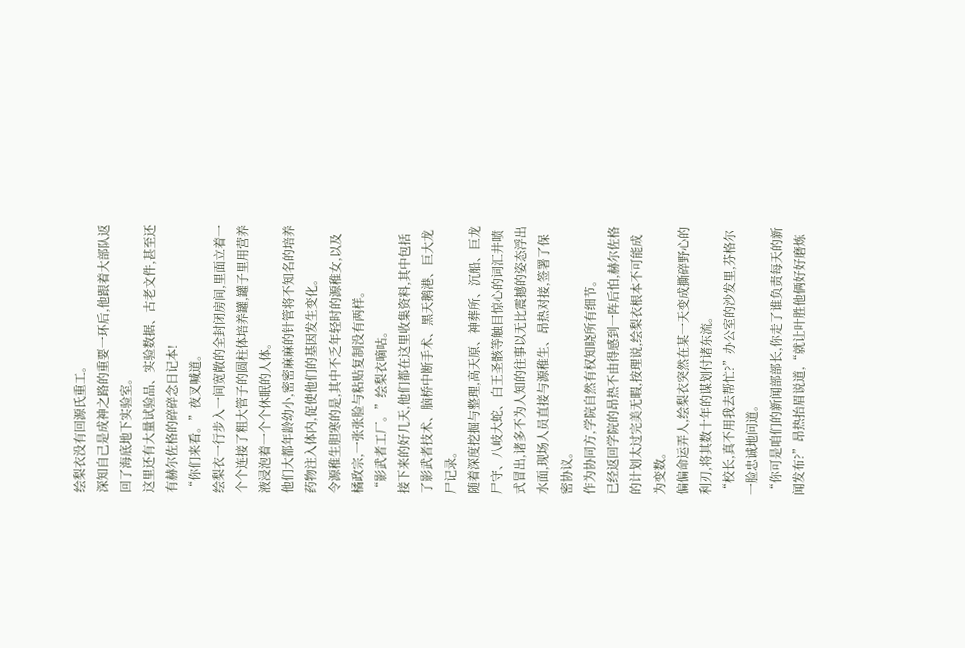绘梨衣没有回源氏重工。
深知自己是成神之路的重要一环后,他跟着大部队返回了海底地下实验室。
这里还有大量试验品、实验数据、古老文件,甚至还有赫尔佐格的碎碎念日记本!
“你们来看。”夜叉喊道。
绘梨衣一行步入一间宽敞的全封闭房间,里面立着一个个连接了粗大管子的圆柱体培养罐,罐子里用营养液浸泡着一个个休眠的人体。
他们大都年龄幼小,密密麻麻的针管将不知名的培养药物注入体内,促使他们的基因发生变化。
令源稚生胆寒的是,其中不乏年轻时的源稚女,以及橘政宗,一张张脸与粘贴复制没有两样。
“影武者工厂。”绘梨衣嘀咕。
接下来的好几天,他们都在这里收集资料,其中包括了影武者技术、脑桥中断手术、黑天鹅港、巨大龙尸记录。
随着深度挖掘与整理,高天原、神葬所、沉船、巨龙尸守、八岐大蛇、白王圣骸等触目惊心的词汇井喷式冒出,诸多不为人知的往事以无比震撼的姿态浮出水面,现场人员直接与源稚生、昂热对接,签署了保密协议。
作为协同方,学院自然有权知晓所有细节。
已经返回学院的昂热不由得感到一阵后怕,赫尔佐格的计划太过完美无暇,按理说,绘梨衣根本不可能成为变数。
偏偏命运弄人,绘梨衣突然在某一天变成撕碎野心的利刃,将其数十年的谋划付诸东流。
“校长,真不用我去帮忙?”办公室的沙发里,芬格尔一脸忠诚地问道。
“你可是咱们的新闻部部长,你走了谁负责每天的新闻发布?”昂热抬眉说道,“就让叶胜他俩好好磨炼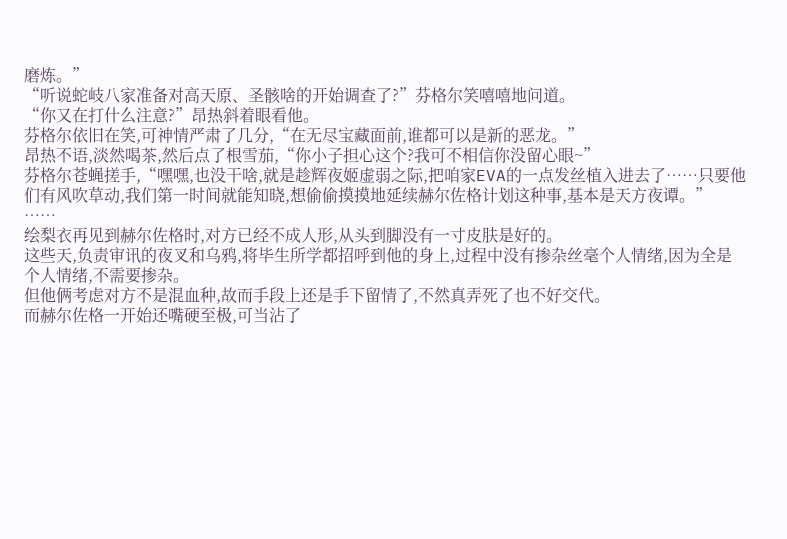磨炼。”
“听说蛇岐八家准备对高天原、圣骸啥的开始调查了?”芬格尔笑嘻嘻地问道。
“你又在打什么注意?”昂热斜着眼看他。
芬格尔依旧在笑,可神情严肃了几分,“在无尽宝藏面前,谁都可以是新的恶龙。”
昂热不语,淡然喝茶,然后点了根雪茄,“你小子担心这个?我可不相信你没留心眼~”
芬格尔苍蝇搓手,“嘿嘿,也没干啥,就是趁辉夜姬虚弱之际,把咱家EVA的一点发丝植入进去了……只要他们有风吹草动,我们第一时间就能知晓,想偷偷摸摸地延续赫尔佐格计划这种事,基本是天方夜谭。”
……
绘梨衣再见到赫尔佐格时,对方已经不成人形,从头到脚没有一寸皮肤是好的。
这些天,负责审讯的夜叉和乌鸦,将毕生所学都招呼到他的身上,过程中没有掺杂丝毫个人情绪,因为全是个人情绪,不需要掺杂。
但他俩考虑对方不是混血种,故而手段上还是手下留情了,不然真弄死了也不好交代。
而赫尔佐格一开始还嘴硬至极,可当沾了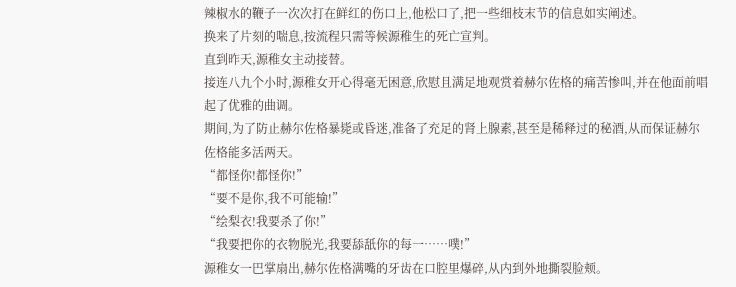辣椒水的鞭子一次次打在鲜红的伤口上,他松口了,把一些细枝末节的信息如实阐述。
换来了片刻的喘息,按流程只需等候源稚生的死亡宣判。
直到昨天,源稚女主动接替。
接连八九个小时,源稚女开心得毫无困意,欣慰且满足地观赏着赫尔佐格的痛苦惨叫,并在他面前唱起了优雅的曲调。
期间,为了防止赫尔佐格暴毙或昏迷,准备了充足的肾上腺素,甚至是稀释过的秘酒,从而保证赫尔佐格能多活两天。
“都怪你!都怪你!”
“要不是你,我不可能输!”
“绘梨衣!我要杀了你!”
“我要把你的衣物脱光,我要舔舐你的每一……噗!”
源稚女一巴掌扇出,赫尔佐格满嘴的牙齿在口腔里爆碎,从内到外地撕裂脸颊。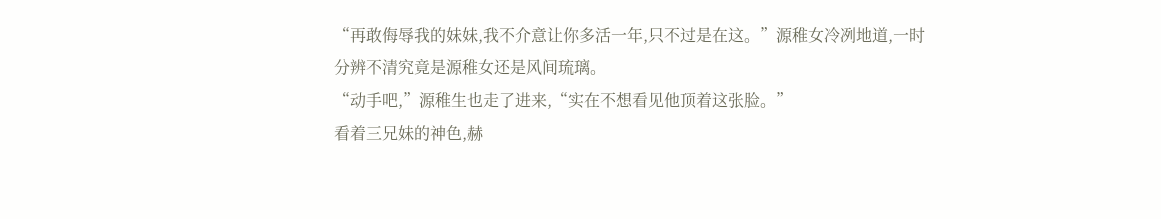“再敢侮辱我的妹妹,我不介意让你多活一年,只不过是在这。”源稚女冷冽地道,一时分辨不清究竟是源稚女还是风间琉璃。
“动手吧,”源稚生也走了进来,“实在不想看见他顶着这张脸。”
看着三兄妹的神色,赫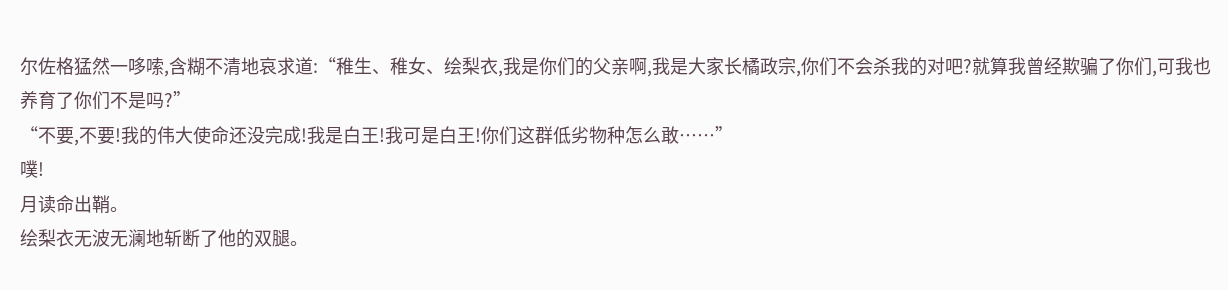尔佐格猛然一哆嗦,含糊不清地哀求道:“稚生、稚女、绘梨衣,我是你们的父亲啊,我是大家长橘政宗,你们不会杀我的对吧?就算我曾经欺骗了你们,可我也养育了你们不是吗?”
“不要,不要!我的伟大使命还没完成!我是白王!我可是白王!你们这群低劣物种怎么敢……”
噗!
月读命出鞘。
绘梨衣无波无澜地斩断了他的双腿。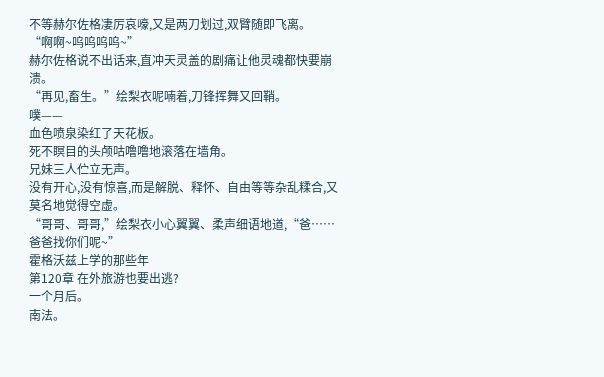不等赫尔佐格凄厉哀嚎,又是两刀划过,双臂随即飞离。
“啊啊~呜呜呜呜~”
赫尔佐格说不出话来,直冲天灵盖的剧痛让他灵魂都快要崩溃。
“再见,畜生。”绘梨衣呢喃着,刀锋挥舞又回鞘。
噗——
血色喷泉染红了天花板。
死不瞑目的头颅咕噜噜地滚落在墙角。
兄妹三人伫立无声。
没有开心,没有惊喜,而是解脱、释怀、自由等等杂乱糅合,又莫名地觉得空虚。
“哥哥、哥哥,”绘梨衣小心翼翼、柔声细语地道,“爸……爸爸找你们呢~”
霍格沃兹上学的那些年
第120章 在外旅游也要出逃?
一个月后。
南法。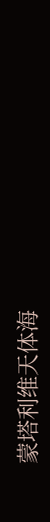蒙塔利维天体海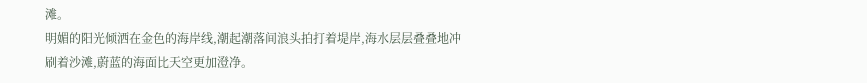滩。
明媚的阳光倾洒在金色的海岸线,潮起潮落间浪头拍打着堤岸,海水层层叠叠地冲刷着沙滩,蔚蓝的海面比天空更加澄净。